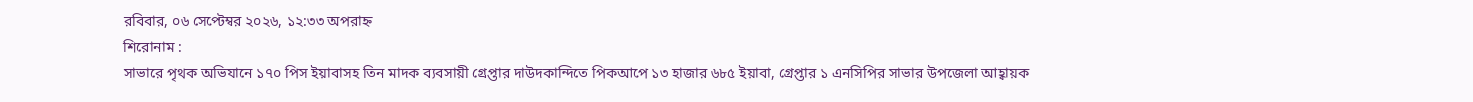রবিবার, ০৬ সেপ্টেম্বর ২০২৬, ১২:৩৩ অপরাহ্ন
শিরোনাম :
সাভারে পৃথক অভিযানে ১৭০ পিস ইয়াবাসহ তিন মাদক ব্যবসায়ী গ্রেপ্তার দাউদকান্দিতে পিকআপে ১৩ হাজার ৬৮৫ ইয়াবা, গ্রেপ্তার ১ এনসিপির সাভার উপজেলা আহ্বায়ক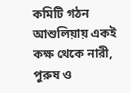কমিটি গঠন আশুলিয়ায় একই কক্ষ থেকে নারী, পুরুষ ও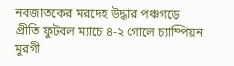নবজাতকের মরদেহ উদ্ধার পঞ্চগড়ে প্রীতি ফুটবল ম্যাচে ৪-২ গোলে চ্যাম্পিয়ন মুরগী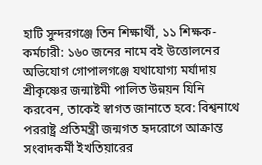হাটি সুন্দরগঞ্জে তিন শিক্ষার্থী, ১১ শিক্ষক-কর্মচারী: ১৬০ জনের নামে বই উত্তোলনের অভিযোগ গোপালগঞ্জে যথাযোগ্য মর্যাদায় শ্রীকৃষ্ণের জন্মাষ্টমী পালিত উন্নয়ন যিনি করবেন, তাকেই স্বাগত জানাতে হবে: বিশ্বনাথে পররাষ্ট্র প্রতিমন্ত্রী জন্মগত হৃদরোগে আক্রান্ত সংবাদকর্মী ইখতিয়ারের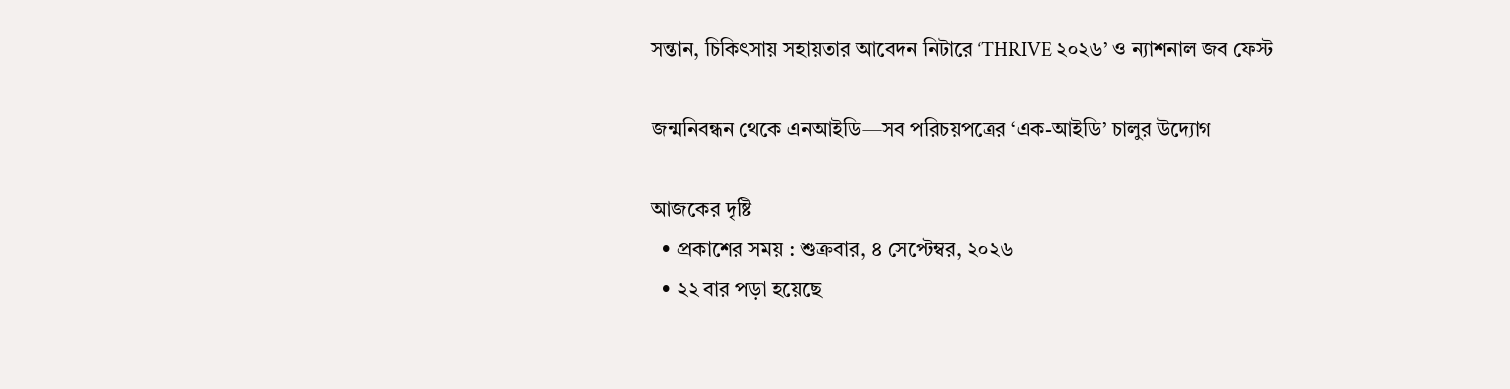সন্তান, চিকিৎসায় সহায়তার আবেদন নিটারে ‘THRIVE ২০২৬’ ও ন্যাশনাল জব ফেস্ট

জন্মনিবন্ধন থেকে এনআইডি—সব পরিচয়পত্রের ‘এক-আইডি’ চালুর উদ্যোগ

আজকের দৃষ্টি
  • প্রকাশের সময় : শুক্রবার, ৪ সেপ্টেম্বর, ২০২৬
  • ২২ বার পড়া হয়েছে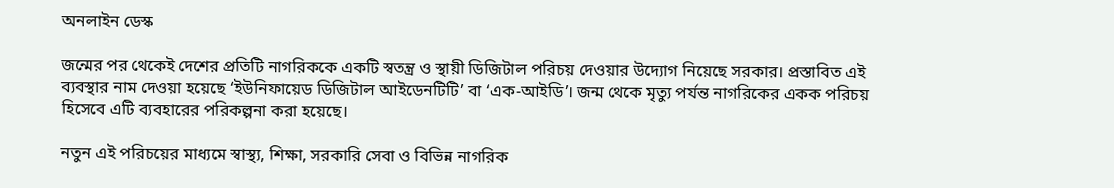অনলাইন ডেস্ক

জন্মের পর থেকেই দেশের প্রতিটি নাগরিককে একটি স্বতন্ত্র ও স্থায়ী ডিজিটাল পরিচয় দেওয়ার উদ্যোগ নিয়েছে সরকার। প্রস্তাবিত এই ব্যবস্থার নাম দেওয়া হয়েছে ‘ইউনিফায়েড ডিজিটাল আইডেনটিটি’ বা ‘এক-আইডি’। জন্ম থেকে মৃত্যু পর্যন্ত নাগরিকের একক পরিচয় হিসেবে এটি ব্যবহারের পরিকল্পনা করা হয়েছে।

নতুন এই পরিচয়ের মাধ্যমে স্বাস্থ্য, শিক্ষা, সরকারি সেবা ও বিভিন্ন নাগরিক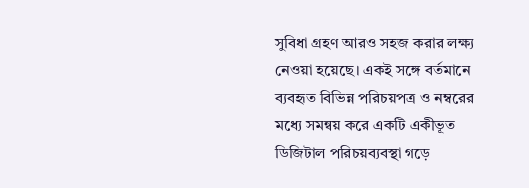সুবিধা গ্রহণ আরও সহজ করার লক্ষ্য নেওয়া হয়েছে। একই সঙ্গে বর্তমানে ব্যবহৃত বিভিন্ন পরিচয়পত্র ও নম্বরের মধ্যে সমন্বয় করে একটি একীভূত ডিজিটাল পরিচয়ব্যবস্থা গড়ে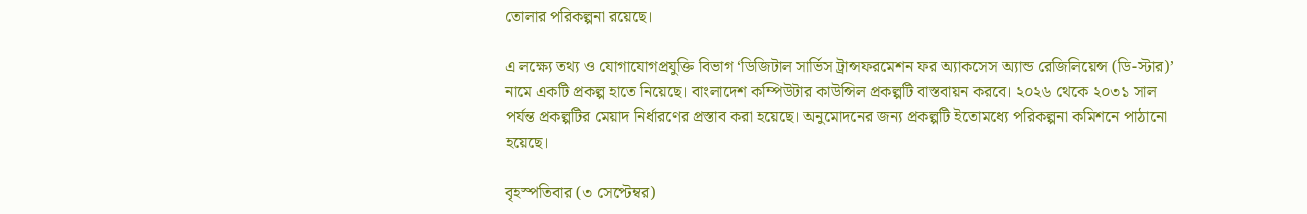তোলার পরিকল্পনা রয়েছে।

এ লক্ষ্যে তথ্য ও যোগাযোগপ্রযুক্তি বিভাগ ‘ডিজিটাল সার্ভিস ট্রান্সফরমেশন ফর অ্যাকসেস অ্যান্ড রেজিলিয়েন্স (ডি-স্টার)’ নামে একটি প্রকল্প হাতে নিয়েছে। বাংলাদেশ কম্পিউটার কাউন্সিল প্রকল্পটি বাস্তবায়ন করবে। ২০২৬ থেকে ২০৩১ সাল পর্যন্ত প্রকল্পটির মেয়াদ নির্ধারণের প্রস্তাব করা হয়েছে। অনুমোদনের জন্য প্রকল্পটি ইতোমধ্যে পরিকল্পনা কমিশনে পাঠানো হয়েছে।

বৃহস্পতিবার (৩ সেপ্টেম্বর)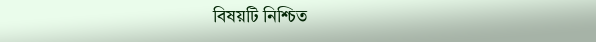বিষয়টি নিশ্চিত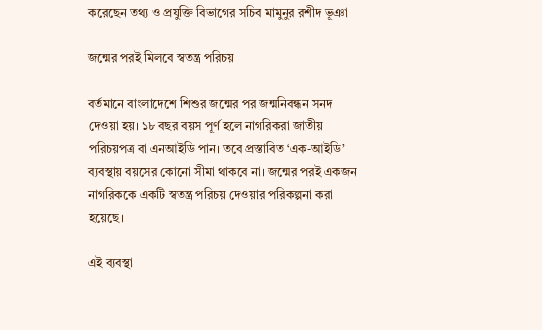করেছেন তথ্য ও প্রযুক্তি বিভাগের সচিব মামুনুর রশীদ ভূঞা

জন্মের পরই মিলবে স্বতন্ত্র পরিচয়

বর্তমানে বাংলাদেশে শিশুর জন্মের পর জন্মনিবন্ধন সনদ দেওয়া হয়। ১৮ বছর বয়স পূর্ণ হলে নাগরিকরা জাতীয় পরিচয়পত্র বা এনআইডি পান। তবে প্রস্তাবিত ‘এক-আইডি’ ব্যবস্থায় বয়সের কোনো সীমা থাকবে না। জন্মের পরই একজন নাগরিককে একটি স্বতন্ত্র পরিচয় দেওয়ার পরিকল্পনা করা হয়েছে।

এই ব্যবস্থা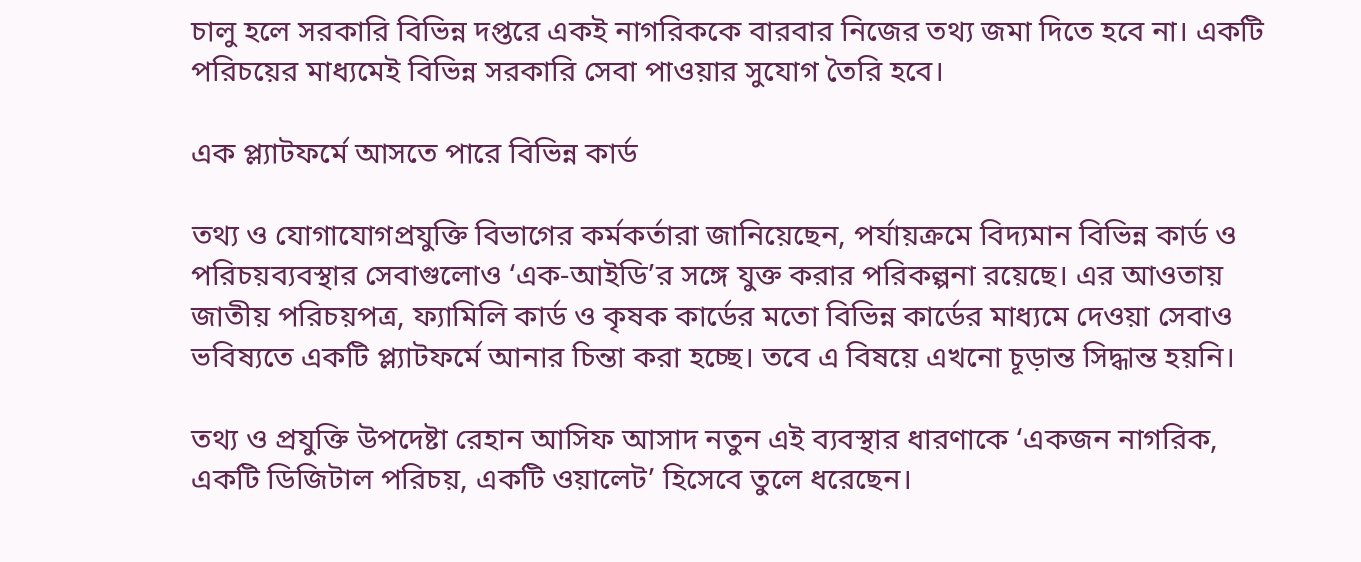চালু হলে সরকারি বিভিন্ন দপ্তরে একই নাগরিককে বারবার নিজের তথ্য জমা দিতে হবে না। একটি পরিচয়ের মাধ্যমেই বিভিন্ন সরকারি সেবা পাওয়ার সুযোগ তৈরি হবে।

এক প্ল্যাটফর্মে আসতে পারে বিভিন্ন কার্ড

তথ্য ও যোগাযোগপ্রযুক্তি বিভাগের কর্মকর্তারা জানিয়েছেন, পর্যায়ক্রমে বিদ্যমান বিভিন্ন কার্ড ও পরিচয়ব্যবস্থার সেবাগুলোও ‘এক-আইডি’র সঙ্গে যুক্ত করার পরিকল্পনা রয়েছে। এর আওতায় জাতীয় পরিচয়পত্র, ফ্যামিলি কার্ড ও কৃষক কার্ডের মতো বিভিন্ন কার্ডের মাধ্যমে দেওয়া সেবাও ভবিষ্যতে একটি প্ল্যাটফর্মে আনার চিন্তা করা হচ্ছে। তবে এ বিষয়ে এখনো চূড়ান্ত সিদ্ধান্ত হয়নি।

তথ্য ও প্রযুক্তি উপদেষ্টা রেহান আসিফ আসাদ নতুন এই ব্যবস্থার ধারণাকে ‘একজন নাগরিক, একটি ডিজিটাল পরিচয়, একটি ওয়ালেট’ হিসেবে তুলে ধরেছেন।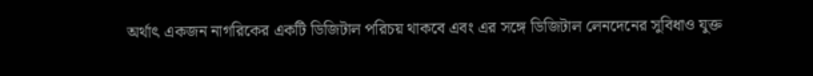অর্থাৎ একজন নাগরিকের একটি ডিজিটাল পরিচয় থাকবে এবং এর সঙ্গে ডিজিটাল লেনদেনের সুবিধাও যুক্ত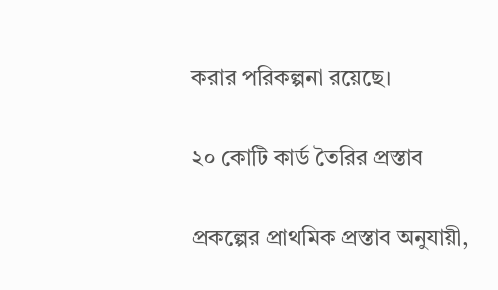করার পরিকল্পনা রয়েছে।

২০ কোটি কার্ড তৈরির প্রস্তাব

প্রকল্পের প্রাথমিক প্রস্তাব অনুযায়ী,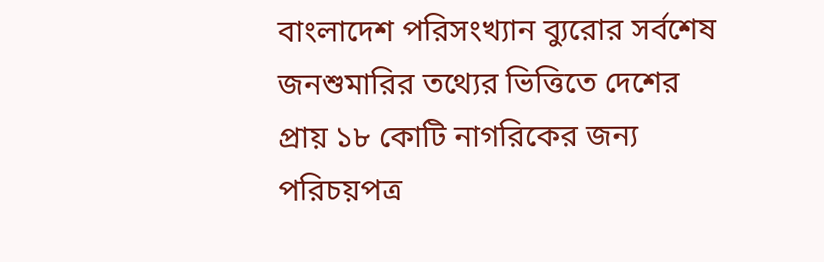বাংলাদেশ পরিসংখ্যান ব্যুরোর সর্বশেষ জনশুমারির তথ্যের ভিত্তিতে দেশের প্রায় ১৮ কোটি নাগরিকের জন্য পরিচয়পত্র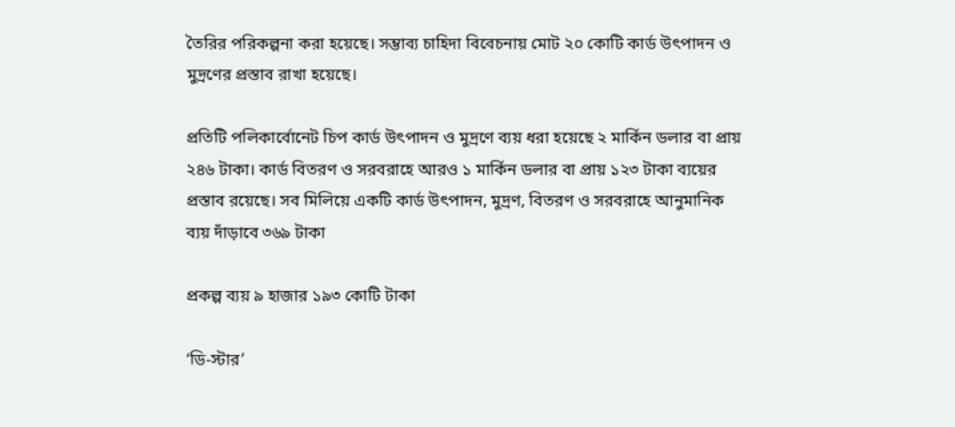তৈরির পরিকল্পনা করা হয়েছে। সম্ভাব্য চাহিদা বিবেচনায় মোট ২০ কোটি কার্ড উৎপাদন ও মুদ্রণের প্রস্তাব রাখা হয়েছে।

প্রতিটি পলিকার্বোনেট চিপ কার্ড উৎপাদন ও মুদ্রণে ব্যয় ধরা হয়েছে ২ মার্কিন ডলার বা প্রায় ২৪৬ টাকা। কার্ড বিতরণ ও সরবরাহে আরও ১ মার্কিন ডলার বা প্রায় ১২৩ টাকা ব্যয়ের প্রস্তাব রয়েছে। সব মিলিয়ে একটি কার্ড উৎপাদন, মুদ্রণ, বিতরণ ও সরবরাহে আনুমানিক ব্যয় দাঁড়াবে ৩৬৯ টাকা

প্রকল্প ব্যয় ৯ হাজার ১৯৩ কোটি টাকা

‘ডি-স্টার’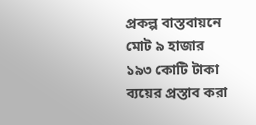প্রকল্প বাস্তবায়নে মোট ৯ হাজার ১৯৩ কোটি টাকা ব্যয়ের প্রস্তাব করা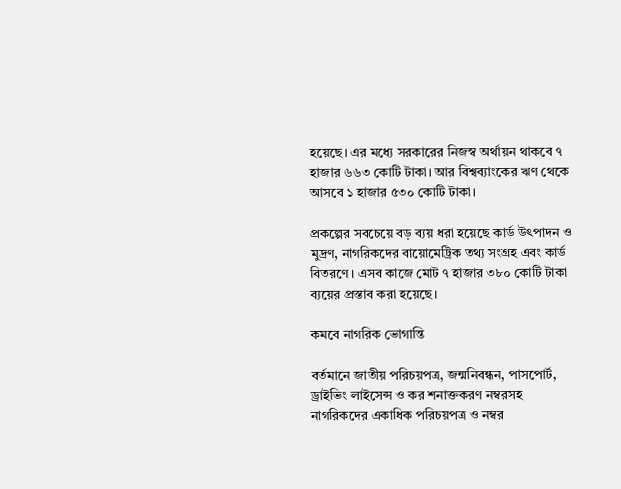হয়েছে। এর মধ্যে সরকারের নিজস্ব অর্থায়ন থাকবে ৭ হাজার ৬৬৩ কোটি টাকা। আর বিশ্বব্যাংকের ঋণ থেকে আসবে ১ হাজার ৫৩০ কোটি টাকা।

প্রকল্পের সবচেয়ে বড় ব্যয় ধরা হয়েছে কার্ড উৎপাদন ও মুদ্রণ, নাগরিকদের বায়োমেট্রিক তথ্য সংগ্রহ এবং কার্ড বিতরণে। এসব কাজে মোট ৭ হাজার ৩৮০ কোটি টাকা ব্যয়ের প্রস্তাব করা হয়েছে।

কমবে নাগরিক ভোগান্তি

বর্তমানে জাতীয় পরিচয়পত্র, জন্মনিবন্ধন, পাসপোর্ট, ড্রাইভিং লাইসেন্স ও কর শনাক্তকরণ নম্বরসহ নাগরিকদের একাধিক পরিচয়পত্র ও নম্বর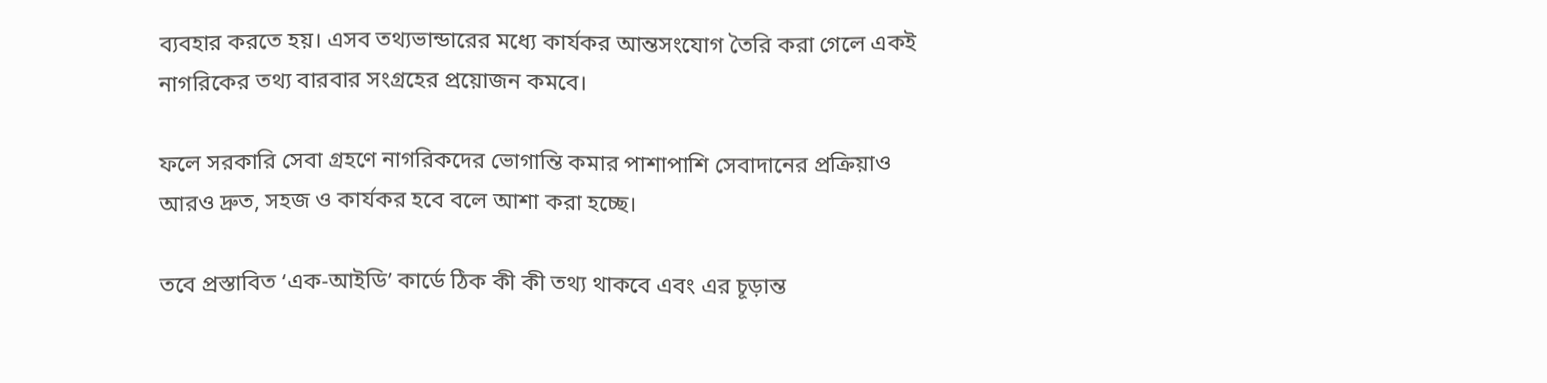ব্যবহার করতে হয়। এসব তথ্যভান্ডারের মধ্যে কার্যকর আন্তসংযোগ তৈরি করা গেলে একই নাগরিকের তথ্য বারবার সংগ্রহের প্রয়োজন কমবে।

ফলে সরকারি সেবা গ্রহণে নাগরিকদের ভোগান্তি কমার পাশাপাশি সেবাদানের প্রক্রিয়াও আরও দ্রুত, সহজ ও কার্যকর হবে বলে আশা করা হচ্ছে।

তবে প্রস্তাবিত ‘এক-আইডি’ কার্ডে ঠিক কী কী তথ্য থাকবে এবং এর চূড়ান্ত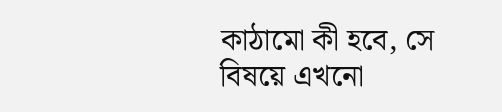কাঠামো কী হবে, সে বিষয়ে এখনো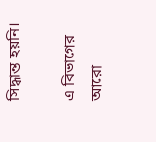সিদ্ধান্ত হয়নি।

এ বিভাগের আরো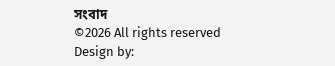সংবাদ
©2026 All rights reserved
Design by: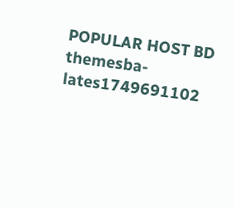POPULAR HOST BD
themesba-lates1749691102